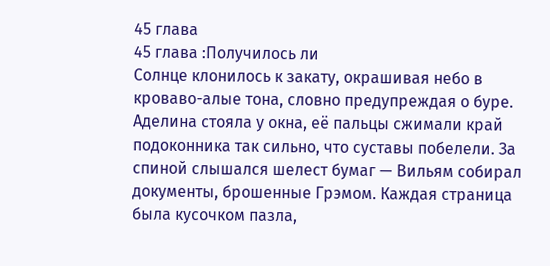45 глава
45 глава :Получилось ли
Солнце клонилось к закату, окрашивая небо в кроваво-алые тона, словно предупреждая о буре. Аделина стояла у окна, её пальцы сжимали край подоконника так сильно, что суставы побелели. За спиной слышался шелест бумаг — Вильям собирал документы, брошенные Грэмом. Каждая страница была кусочком пазла,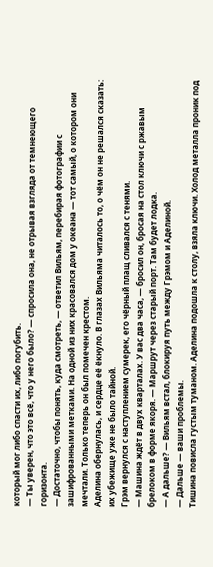который мог либо спасти их, либо погубить.
— Ты уверен, что это всё, что у него было? — спросила она, не отрывая взгляда от темнеющего горизонта.
— Достаточно, чтобы понять, куда смотреть, — ответил Вильям, перебирая фотографии с зашифрованными метками. На одной из них красовался дом у океана — тот самый, о котором они мечтали. Только теперь он был помечен крестом.
Аделина обернулась, и сердце её ёкнуло. В глазах Вильяма читалось то, о чём он не решался сказать: их убежище уже не было тайной.
Грэм вернулся с наступлением сумерек, его чёрный плащ сливался с тенями.
— Машина ждёт в двух кварталах. У вас два часа, — бросил он, бросая на стол ключи с ржавым брелоком в форме якоря. — Маршрут через старый порт. Там будет лодка.
— А дальше? — Вильям встал, блокируя путь между Грэмом и Аделиной.
— Дальше — ваши проблемы.
Тишина повисла густым туманом. Аделина подошла к столу, взяла ключи. Холод металла проник под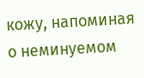кожу, напоминая о неминуемом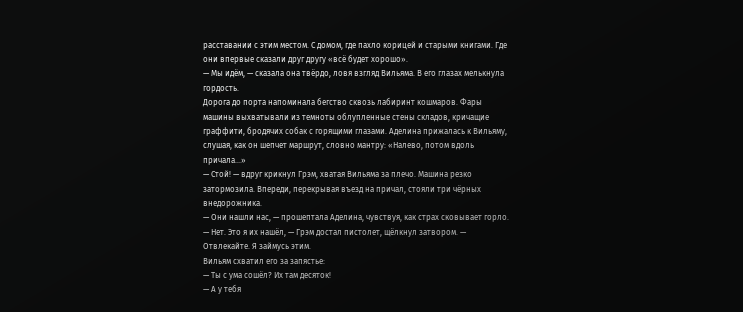расставании с этим местом. С домом, где пахло корицей и старыми книгами. Где они впервые сказали друг другу «всё будет хорошо».
— Мы идём, — сказала она твёрдо, ловя взгляд Вильяма. В его глазах мелькнула гордость.
Дорога до порта напоминала бегство сквозь лабиринт кошмаров. Фары машины выхватывали из темноты облупленные стены складов, кричащие граффити, бродячих собак с горящими глазами. Аделина прижалась к Вильяму, слушая, как он шепчет маршрут, словно мантру: «Налево, потом вдоль причала...»
— Стой! — вдруг крикнул Грэм, хватая Вильяма за плечо. Машина резко затормозила. Впереди, перекрывая въезд на причал, стояли три чёрных внедорожника.
— Они нашли нас, — прошептала Аделина, чувствуя, как страх сковывает горло.
— Нет. Это я их нашёл, — Грэм достал пистолет, щёлкнул затвором. — Отвлекайте. Я займусь этим.
Вильям схватил его за запястье:
— Ты с ума сошёл? Их там десяток!
— А у тебя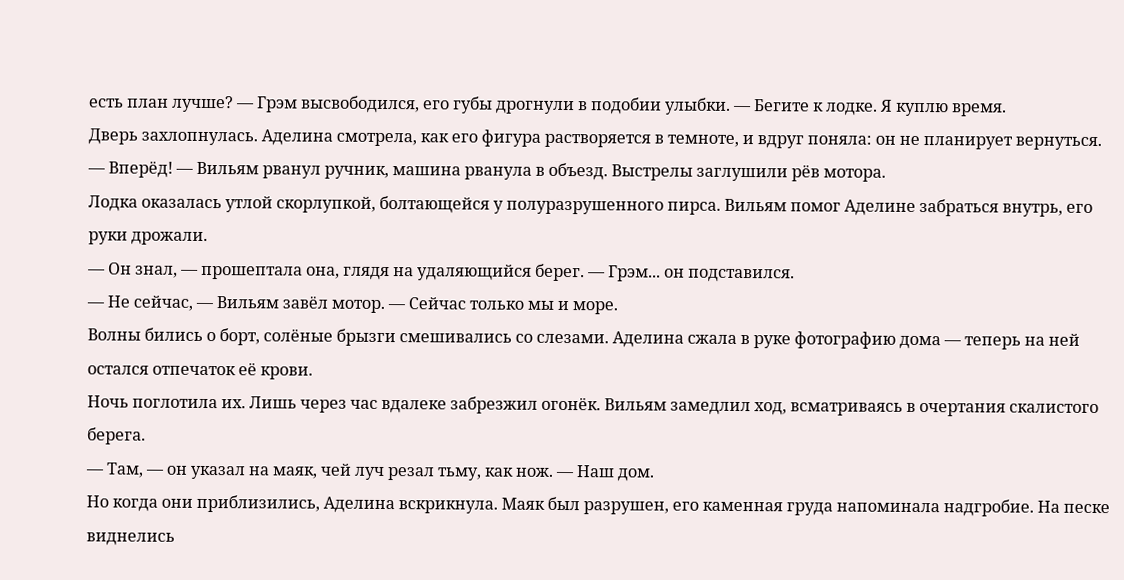есть план лучше? — Грэм высвободился, его губы дрогнули в подобии улыбки. — Бегите к лодке. Я куплю время.
Дверь захлопнулась. Аделина смотрела, как его фигура растворяется в темноте, и вдруг поняла: он не планирует вернуться.
— Вперёд! — Вильям рванул ручник, машина рванула в объезд. Выстрелы заглушили рёв мотора.
Лодка оказалась утлой скорлупкой, болтающейся у полуразрушенного пирса. Вильям помог Аделине забраться внутрь, его руки дрожали.
— Он знал, — прошептала она, глядя на удаляющийся берег. — Грэм... он подставился.
— Не сейчас, — Вильям завёл мотор. — Сейчас только мы и море.
Волны бились о борт, солёные брызги смешивались со слезами. Аделина сжала в руке фотографию дома — теперь на ней остался отпечаток её крови.
Ночь поглотила их. Лишь через час вдалеке забрезжил огонёк. Вильям замедлил ход, всматриваясь в очертания скалистого берега.
— Там, — он указал на маяк, чей луч резал тьму, как нож. — Наш дом.
Но когда они приблизились, Аделина вскрикнула. Маяк был разрушен, его каменная груда напоминала надгробие. На песке виднелись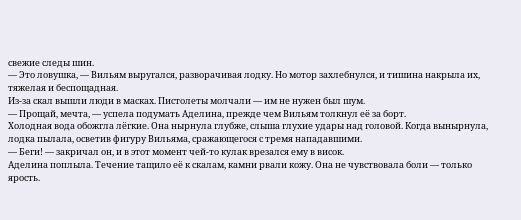свежие следы шин.
— Это ловушка, — Вильям выругался, разворачивая лодку. Но мотор захлебнулся, и тишина накрыла их, тяжелая и беспощадная.
Из-за скал вышли люди в масках. Пистолеты молчали — им не нужен был шум.
— Прощай, мечта, — успела подумать Аделина, прежде чем Вильям толкнул её за борт.
Холодная вода обожгла лёгкие. Она нырнула глубже, слыша глухие удары над головой. Когда вынырнула, лодка пылала, осветив фигуру Вильяма, сражающегося с тремя нападавшими.
— Беги! — закричал он, и в этот момент чей-то кулак врезался ему в висок.
Аделина поплыла. Течение тащило её к скалам, камни рвали кожу. Она не чувствовала боли — только ярость.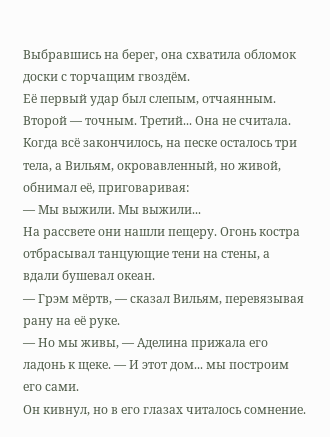Выбравшись на берег, она схватила обломок доски с торчащим гвоздём.
Её первый удар был слепым, отчаянным. Второй — точным. Третий... Она не считала. Когда всё закончилось, на песке осталось три тела, а Вильям, окровавленный, но живой, обнимал её, приговаривая:
— Мы выжили. Мы выжили...
На рассвете они нашли пещеру. Огонь костра отбрасывал танцующие тени на стены, а вдали бушевал океан.
— Грэм мёртв, — сказал Вильям, перевязывая рану на её руке.
— Но мы живы, — Аделина прижала его ладонь к щеке. — И этот дом... мы построим его сами.
Он кивнул, но в его глазах читалось сомнение.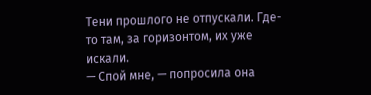Тени прошлого не отпускали. Где-то там, за горизонтом, их уже искали.
— Спой мне, — попросила она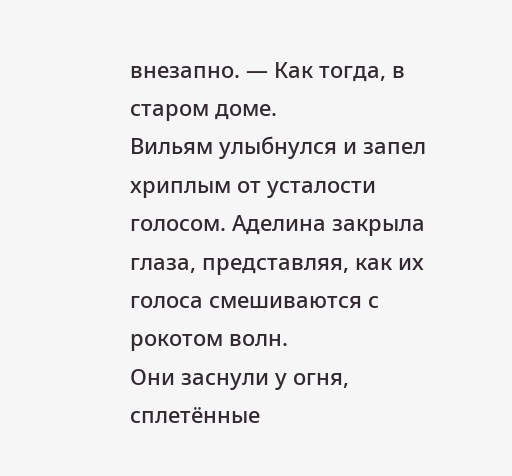внезапно. — Как тогда, в старом доме.
Вильям улыбнулся и запел хриплым от усталости голосом. Аделина закрыла глаза, представляя, как их голоса смешиваются с рокотом волн.
Они заснули у огня, сплетённые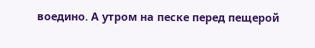воедино. А утром на песке перед пещерой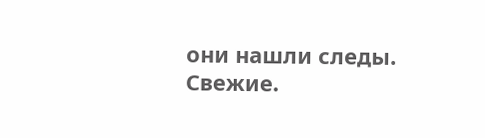они нашли следы. Свежие.